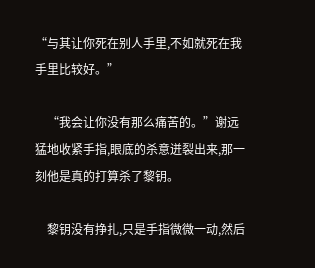“与其让你死在别人手里,不如就死在我手里比较好。”

    “我会让你没有那么痛苦的。”谢远猛地收紧手指,眼底的杀意迸裂出来,那一刻他是真的打算杀了黎钥。

    黎钥没有挣扎,只是手指微微一动,然后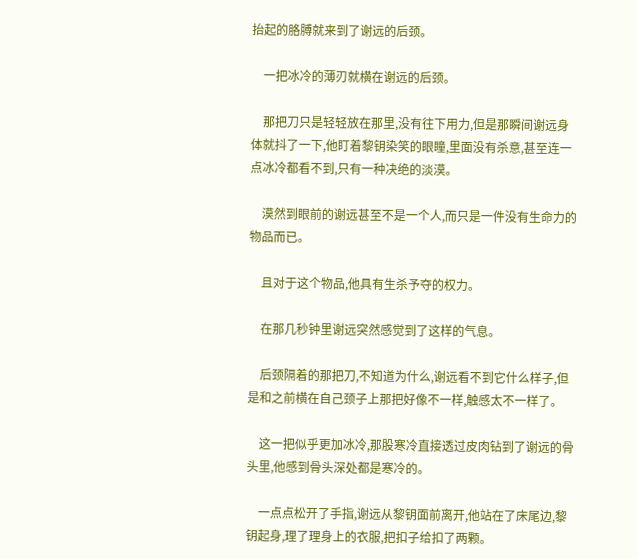抬起的胳膊就来到了谢远的后颈。

    一把冰冷的薄刃就横在谢远的后颈。

    那把刀只是轻轻放在那里,没有往下用力,但是那瞬间谢远身体就抖了一下,他盯着黎钥染笑的眼瞳,里面没有杀意,甚至连一点冰冷都看不到,只有一种决绝的淡漠。

    漠然到眼前的谢远甚至不是一个人,而只是一件没有生命力的物品而已。

    且对于这个物品,他具有生杀予夺的权力。

    在那几秒钟里谢远突然感觉到了这样的气息。

    后颈隔着的那把刀,不知道为什么,谢远看不到它什么样子,但是和之前横在自己颈子上那把好像不一样,触感太不一样了。

    这一把似乎更加冰冷,那股寒冷直接透过皮肉钻到了谢远的骨头里,他感到骨头深处都是寒冷的。

    一点点松开了手指,谢远从黎钥面前离开,他站在了床尾边,黎钥起身,理了理身上的衣服,把扣子给扣了两颗。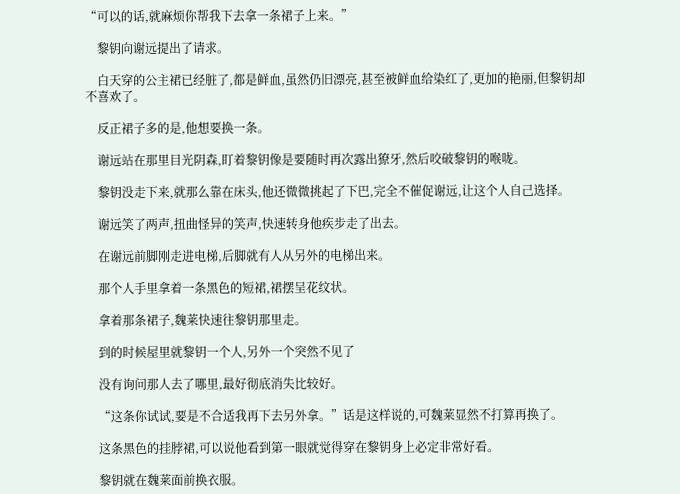“可以的话,就麻烦你帮我下去拿一条裙子上来。”

    黎钥向谢远提出了请求。

    白天穿的公主裙已经脏了,都是鲜血,虽然仍旧漂亮,甚至被鲜血给染红了,更加的艳丽,但黎钥却不喜欢了。

    反正裙子多的是,他想要换一条。

    谢远站在那里目光阴森,盯着黎钥像是要随时再次露出獠牙,然后咬破黎钥的喉咙。

    黎钥没走下来,就那么靠在床头,他还微微挑起了下巴,完全不催促谢远,让这个人自己选择。

    谢远笑了两声,扭曲怪异的笑声,快速转身他疾步走了出去。

    在谢远前脚刚走进电梯,后脚就有人从另外的电梯出来。

    那个人手里拿着一条黑色的短裙,裙摆呈花纹状。

    拿着那条裙子,魏莱快速往黎钥那里走。

    到的时候屋里就黎钥一个人,另外一个突然不见了

    没有询问那人去了哪里,最好彻底消失比较好。

    “这条你试试,要是不合适我再下去另外拿。”话是这样说的,可魏莱显然不打算再换了。

    这条黑色的挂脖裙,可以说他看到第一眼就觉得穿在黎钥身上必定非常好看。

    黎钥就在魏莱面前换衣服。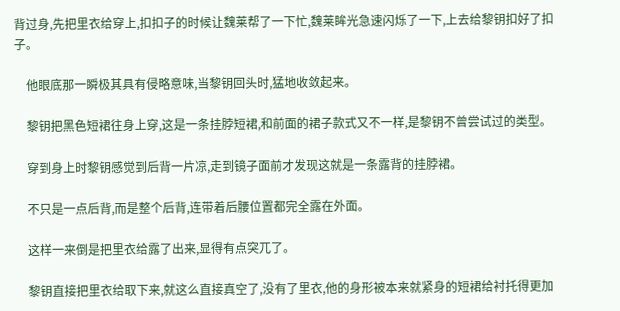背过身,先把里衣给穿上,扣扣子的时候让魏莱帮了一下忙,魏莱眸光急速闪烁了一下,上去给黎钥扣好了扣子。

    他眼底那一瞬极其具有侵略意味,当黎钥回头时,猛地收敛起来。

    黎钥把黑色短裙往身上穿,这是一条挂脖短裙,和前面的裙子款式又不一样,是黎钥不曾尝试过的类型。

    穿到身上时黎钥感觉到后背一片凉,走到镜子面前才发现这就是一条露背的挂脖裙。

    不只是一点后背,而是整个后背,连带着后腰位置都完全露在外面。

    这样一来倒是把里衣给露了出来,显得有点突兀了。

    黎钥直接把里衣给取下来,就这么直接真空了,没有了里衣,他的身形被本来就紧身的短裙给衬托得更加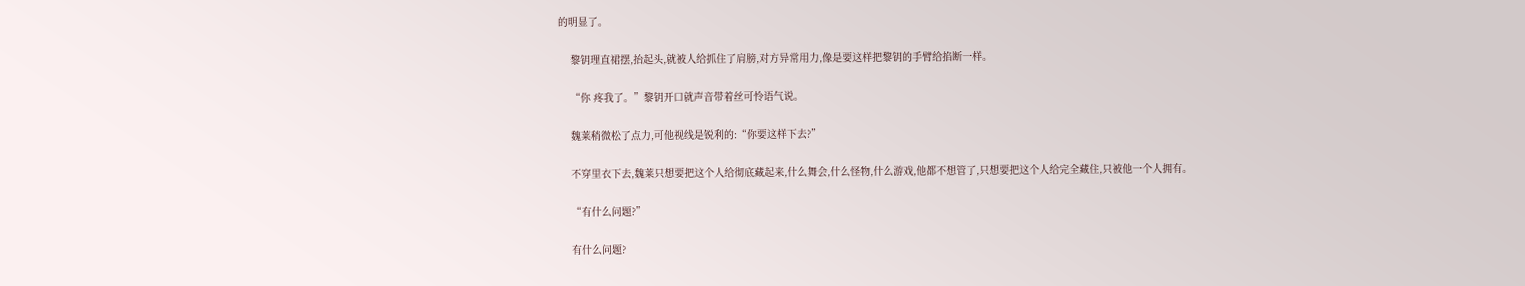的明显了。

    黎钥理直裙摆,抬起头,就被人给抓住了肩膀,对方异常用力,像是要这样把黎钥的手臂给掐断一样。

    “你 疼我了。”黎钥开口就声音带着丝可怜语气说。

    魏莱稍微松了点力,可他视线是锐利的:“你要这样下去?”

    不穿里衣下去,魏莱只想要把这个人给彻底藏起来,什么舞会,什么怪物,什么游戏,他都不想管了,只想要把这个人给完全藏住,只被他一个人拥有。

    “有什么问题?”

    有什么问题?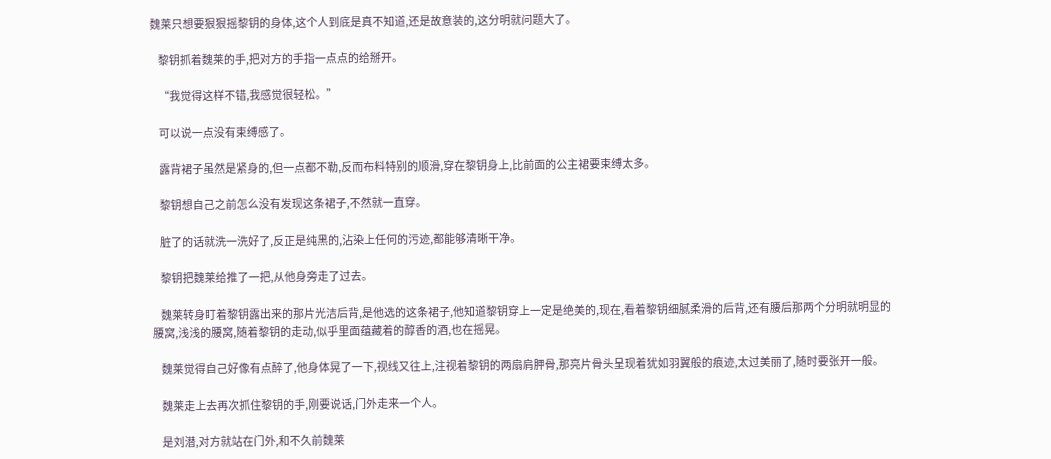魏莱只想要狠狠摇黎钥的身体,这个人到底是真不知道,还是故意装的,这分明就问题大了。

    黎钥抓着魏莱的手,把对方的手指一点点的给掰开。

    “我觉得这样不错,我感觉很轻松。”

    可以说一点没有束缚感了。

    露背裙子虽然是紧身的,但一点都不勒,反而布料特别的顺滑,穿在黎钥身上,比前面的公主裙要束缚太多。

    黎钥想自己之前怎么没有发现这条裙子,不然就一直穿。

    脏了的话就洗一洗好了,反正是纯黑的,沾染上任何的污迹,都能够清晰干净。

    黎钥把魏莱给推了一把,从他身旁走了过去。

    魏莱转身盯着黎钥露出来的那片光洁后背,是他选的这条裙子,他知道黎钥穿上一定是绝美的,现在,看着黎钥细腻柔滑的后背,还有腰后那两个分明就明显的腰窝,浅浅的腰窝,随着黎钥的走动,似乎里面蕴藏着的醇香的酒,也在摇晃。

    魏莱觉得自己好像有点醉了,他身体晃了一下,视线又往上,注视着黎钥的两扇肩胛骨,那亮片骨头呈现着犹如羽翼般的痕迹,太过美丽了,随时要张开一般。

    魏莱走上去再次抓住黎钥的手,刚要说话,门外走来一个人。

    是刘潜,对方就站在门外,和不久前魏莱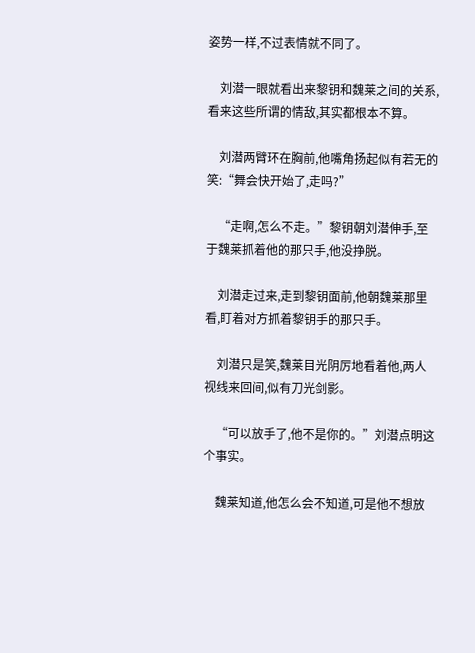姿势一样,不过表情就不同了。

    刘潜一眼就看出来黎钥和魏莱之间的关系,看来这些所谓的情敌,其实都根本不算。

    刘潜两臂环在胸前,他嘴角扬起似有若无的笑:“舞会快开始了,走吗?”

    “走啊,怎么不走。”黎钥朝刘潜伸手,至于魏莱抓着他的那只手,他没挣脱。

    刘潜走过来,走到黎钥面前,他朝魏莱那里看,盯着对方抓着黎钥手的那只手。

    刘潜只是笑,魏莱目光阴厉地看着他,两人视线来回间,似有刀光剑影。

    “可以放手了,他不是你的。”刘潜点明这个事实。

    魏莱知道,他怎么会不知道,可是他不想放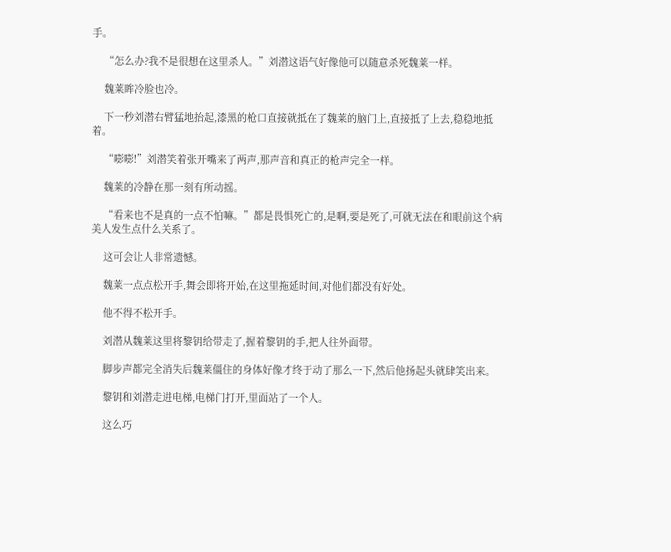手。

    “怎么办?我不是很想在这里杀人。”刘潜这语气好像他可以随意杀死魏莱一样。

    魏莱眸冷脸也冷。

    下一秒刘潜右臂猛地抬起,漆黑的枪口直接就抵在了魏莱的脑门上,直接抵了上去,稳稳地抵着。

    “嘭嘭!”刘潜笑着张开嘴来了两声,那声音和真正的枪声完全一样。

    魏莱的冷静在那一刻有所动摇。

    “看来也不是真的一点不怕嘛。”都是畏惧死亡的,是啊,要是死了,可就无法在和眼前这个病美人发生点什么关系了。

    这可会让人非常遗憾。

    魏莱一点点松开手,舞会即将开始,在这里拖延时间,对他们都没有好处。

    他不得不松开手。

    刘潜从魏莱这里将黎钥给带走了,握着黎钥的手,把人往外面带。

    脚步声都完全消失后魏莱僵住的身体好像才终于动了那么一下,然后他扬起头就肆笑出来。

    黎钥和刘潜走进电梯,电梯门打开,里面站了一个人。

    这么巧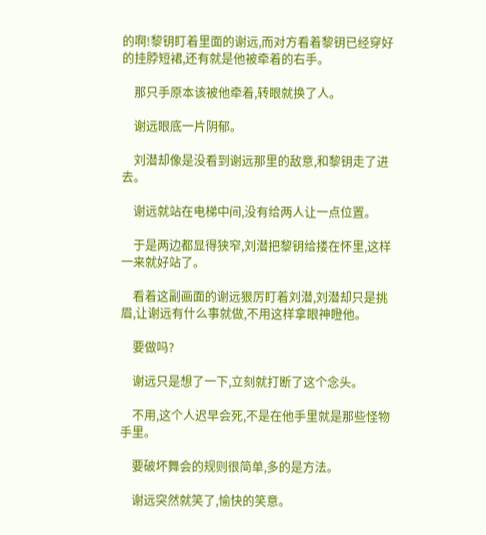的啊!黎钥盯着里面的谢远,而对方看着黎钥已经穿好的挂脖短裙,还有就是他被牵着的右手。

    那只手原本该被他牵着,转眼就换了人。

    谢远眼底一片阴郁。

    刘潜却像是没看到谢远那里的敌意,和黎钥走了进去。

    谢远就站在电梯中间,没有给两人让一点位置。

    于是两边都显得狭窄,刘潜把黎钥给搂在怀里,这样一来就好站了。

    看着这副画面的谢远狠厉盯着刘潜,刘潜却只是挑眉,让谢远有什么事就做,不用这样拿眼神瞪他。

    要做吗?

    谢远只是想了一下,立刻就打断了这个念头。

    不用,这个人迟早会死,不是在他手里就是那些怪物手里。

    要破坏舞会的规则很简单,多的是方法。

    谢远突然就笑了,愉快的笑意。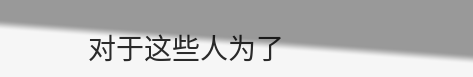对于这些人为了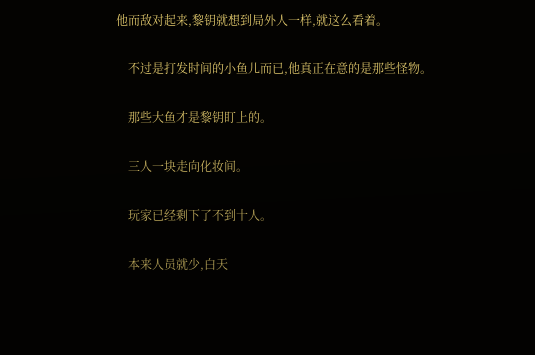他而敌对起来,黎钥就想到局外人一样,就这么看着。

    不过是打发时间的小鱼儿而已,他真正在意的是那些怪物。

    那些大鱼才是黎钥盯上的。

    三人一块走向化妆间。

    玩家已经剩下了不到十人。

    本来人员就少,白天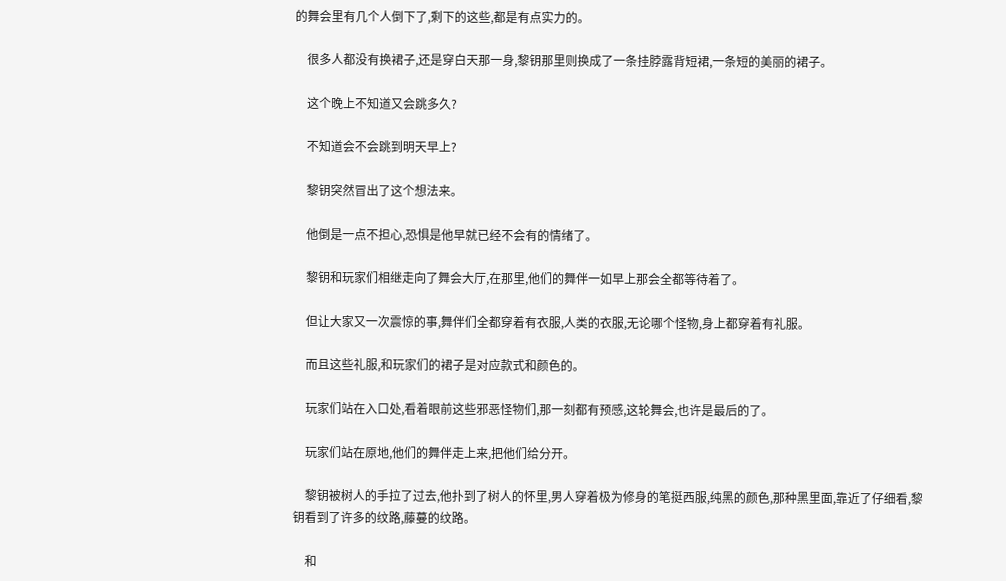的舞会里有几个人倒下了,剩下的这些,都是有点实力的。

    很多人都没有换裙子,还是穿白天那一身,黎钥那里则换成了一条挂脖露背短裙,一条短的美丽的裙子。

    这个晚上不知道又会跳多久?

    不知道会不会跳到明天早上?

    黎钥突然冒出了这个想法来。

    他倒是一点不担心,恐惧是他早就已经不会有的情绪了。

    黎钥和玩家们相继走向了舞会大厅,在那里,他们的舞伴一如早上那会全都等待着了。

    但让大家又一次震惊的事,舞伴们全都穿着有衣服,人类的衣服,无论哪个怪物,身上都穿着有礼服。

    而且这些礼服,和玩家们的裙子是对应款式和颜色的。

    玩家们站在入口处,看着眼前这些邪恶怪物们,那一刻都有预感,这轮舞会,也许是最后的了。

    玩家们站在原地,他们的舞伴走上来,把他们给分开。

    黎钥被树人的手拉了过去,他扑到了树人的怀里,男人穿着极为修身的笔挺西服,纯黑的颜色,那种黑里面,靠近了仔细看,黎钥看到了许多的纹路,藤蔓的纹路。

    和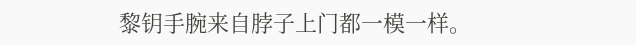黎钥手腕来自脖子上门都一模一样。